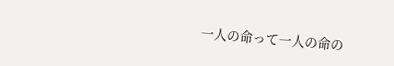一人の命って一人の命の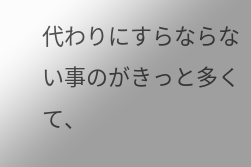代わりにすらならない事のがきっと多くて、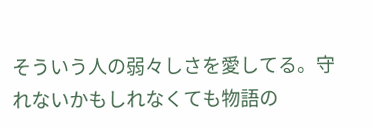そういう人の弱々しさを愛してる。守れないかもしれなくても物語の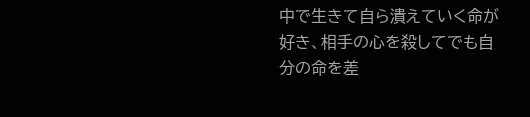中で生きて自ら潰えていく命が好き、相手の心を殺してでも自分の命を差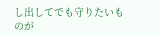し出してでも守りたいものが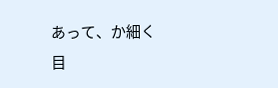あって、か細く目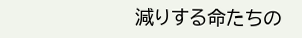減りする命たちの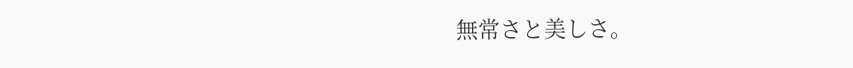無常さと美しさ。